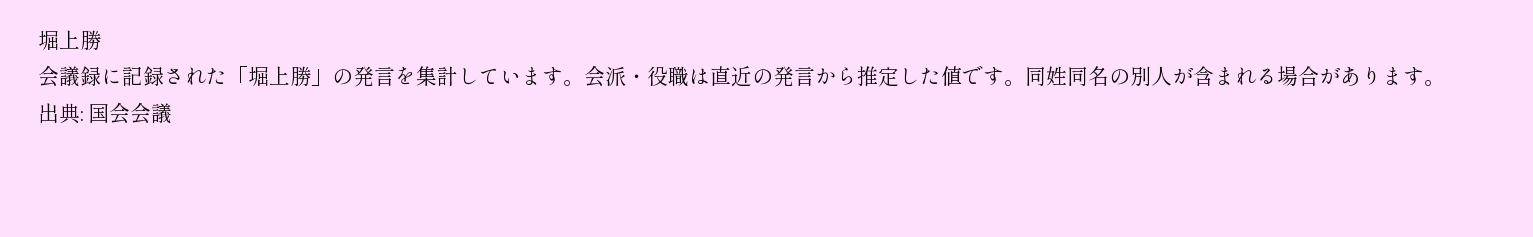堀上勝
会議録に記録された「堀上勝」の発言を集計しています。会派・役職は直近の発言から推定した値です。同姓同名の別人が含まれる場合があります。
出典: 国会会議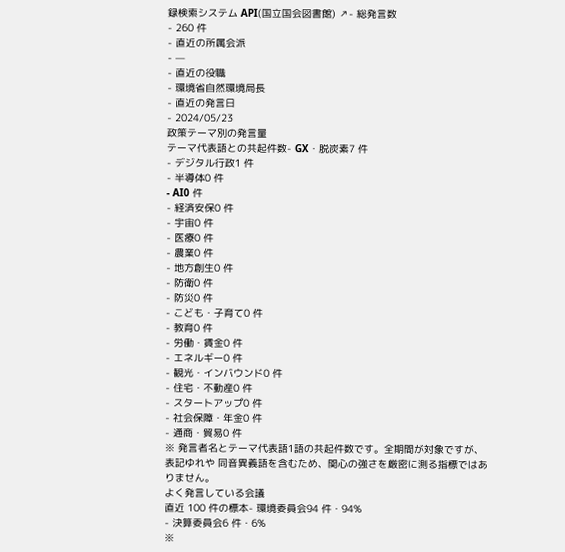録検索システム API(国立国会図書館) ↗- 総発言数
- 260 件
- 直近の所属会派
- —
- 直近の役職
- 環境省自然環境局長
- 直近の発言日
- 2024/05/23
政策テーマ別の発言量
テーマ代表語との共起件数- GX・脱炭素7 件
- デジタル行政1 件
- 半導体0 件
- AI0 件
- 経済安保0 件
- 宇宙0 件
- 医療0 件
- 農業0 件
- 地方創生0 件
- 防衛0 件
- 防災0 件
- こども・子育て0 件
- 教育0 件
- 労働・賃金0 件
- エネルギー0 件
- 観光・インバウンド0 件
- 住宅・不動産0 件
- スタートアップ0 件
- 社会保障・年金0 件
- 通商・貿易0 件
※ 発言者名とテーマ代表語1語の共起件数です。全期間が対象ですが、表記ゆれや 同音異義語を含むため、関心の強さを厳密に測る指標ではありません。
よく発言している会議
直近 100 件の標本- 環境委員会94 件・94%
- 決算委員会6 件・6%
※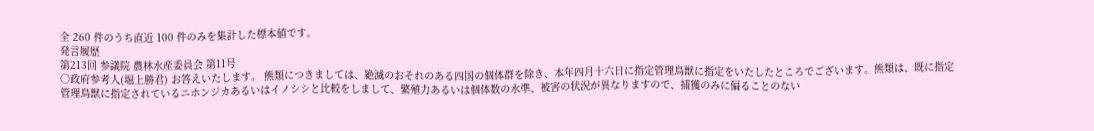全 260 件のうち直近 100 件のみを集計した標本値です。
発言履歴
第213回 参議院 農林水産委員会 第11号
○政府参考人(堀上勝君) お答えいたします。 熊類につきましては、絶滅のおそれのある四国の個体群を除き、本年四月十六日に指定管理鳥獣に指定をいたしたところでございます。熊類は、既に指定管理鳥獣に指定されているニホンジカあるいはイノシシと比較をしまして、繁殖力あるいは個体数の水準、被害の状況が異なりますので、捕獲のみに偏ることのない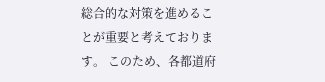総合的な対策を進めることが重要と考えております。 このため、各都道府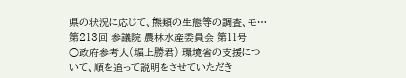県の状況に応じて、熊類の生態等の調査、モ…
第213回 参議院 農林水産委員会 第11号
○政府参考人(堀上勝君) 環境省の支援について、順を追って説明をさせていただき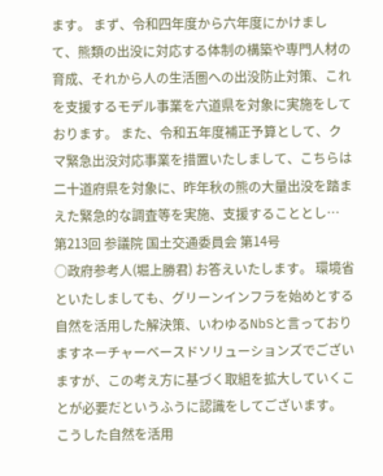ます。 まず、令和四年度から六年度にかけまして、熊類の出没に対応する体制の構築や専門人材の育成、それから人の生活圏への出没防止対策、これを支援するモデル事業を六道県を対象に実施をしております。 また、令和五年度補正予算として、クマ緊急出没対応事業を措置いたしまして、こちらは二十道府県を対象に、昨年秋の熊の大量出没を踏まえた緊急的な調査等を実施、支援することとし…
第213回 参議院 国土交通委員会 第14号
○政府参考人(堀上勝君) お答えいたします。 環境省といたしましても、グリーンインフラを始めとする自然を活用した解決策、いわゆるNbSと言っておりますネーチャーベースドソリューションズでございますが、この考え方に基づく取組を拡大していくことが必要だというふうに認識をしてございます。 こうした自然を活用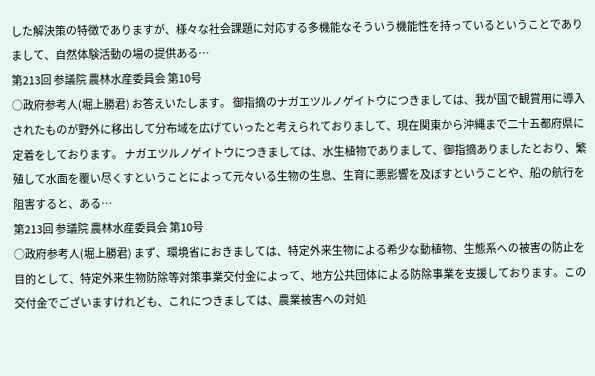した解決策の特徴でありますが、様々な社会課題に対応する多機能なそういう機能性を持っているということでありまして、自然体験活動の場の提供ある…
第213回 参議院 農林水産委員会 第10号
○政府参考人(堀上勝君) お答えいたします。 御指摘のナガエツルノゲイトウにつきましては、我が国で観賞用に導入されたものが野外に移出して分布域を広げていったと考えられておりまして、現在関東から沖縄まで二十五都府県に定着をしております。 ナガエツルノゲイトウにつきましては、水生植物でありまして、御指摘ありましたとおり、繁殖して水面を覆い尽くすということによって元々いる生物の生息、生育に悪影響を及ぼすということや、船の航行を阻害すると、ある…
第213回 参議院 農林水産委員会 第10号
○政府参考人(堀上勝君) まず、環境省におきましては、特定外来生物による希少な動植物、生態系への被害の防止を目的として、特定外来生物防除等対策事業交付金によって、地方公共団体による防除事業を支援しております。この交付金でございますけれども、これにつきましては、農業被害への対処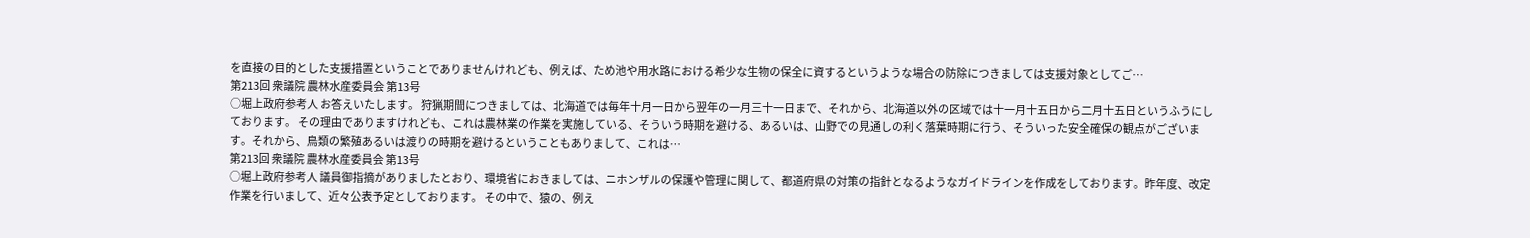を直接の目的とした支援措置ということでありませんけれども、例えば、ため池や用水路における希少な生物の保全に資するというような場合の防除につきましては支援対象としてご…
第213回 衆議院 農林水産委員会 第13号
○堀上政府参考人 お答えいたします。 狩猟期間につきましては、北海道では毎年十月一日から翌年の一月三十一日まで、それから、北海道以外の区域では十一月十五日から二月十五日というふうにしております。 その理由でありますけれども、これは農林業の作業を実施している、そういう時期を避ける、あるいは、山野での見通しの利く落葉時期に行う、そういった安全確保の観点がございます。それから、鳥類の繁殖あるいは渡りの時期を避けるということもありまして、これは…
第213回 衆議院 農林水産委員会 第13号
○堀上政府参考人 議員御指摘がありましたとおり、環境省におきましては、ニホンザルの保護や管理に関して、都道府県の対策の指針となるようなガイドラインを作成をしております。昨年度、改定作業を行いまして、近々公表予定としております。 その中で、猿の、例え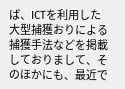ば、ICTを利用した大型捕獲おりによる捕獲手法などを掲載しておりまして、そのほかにも、最近で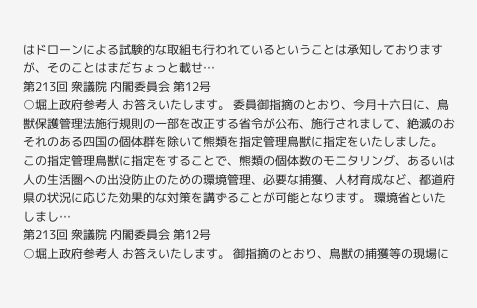はドローンによる試験的な取組も行われているということは承知しておりますが、そのことはまだちょっと載せ…
第213回 衆議院 内閣委員会 第12号
○堀上政府参考人 お答えいたします。 委員御指摘のとおり、今月十六日に、鳥獣保護管理法施行規則の一部を改正する省令が公布、施行されまして、絶滅のおそれのある四国の個体群を除いて熊類を指定管理鳥獣に指定をいたしました。 この指定管理鳥獣に指定をすることで、熊類の個体数のモニタリング、あるいは人の生活圏への出没防止のための環境管理、必要な捕獲、人材育成など、都道府県の状況に応じた効果的な対策を講ずることが可能となります。 環境省といたしまし…
第213回 衆議院 内閣委員会 第12号
○堀上政府参考人 お答えいたします。 御指摘のとおり、鳥獣の捕獲等の現場に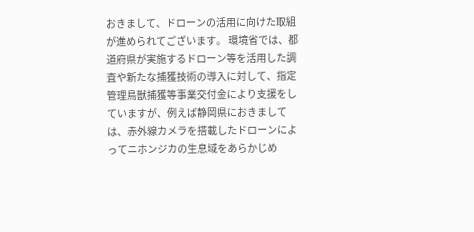おきまして、ドローンの活用に向けた取組が進められてございます。 環境省では、都道府県が実施するドローン等を活用した調査や新たな捕獲技術の導入に対して、指定管理鳥獣捕獲等事業交付金により支援をしていますが、例えば静岡県におきましては、赤外線カメラを搭載したドローンによってニホンジカの生息域をあらかじめ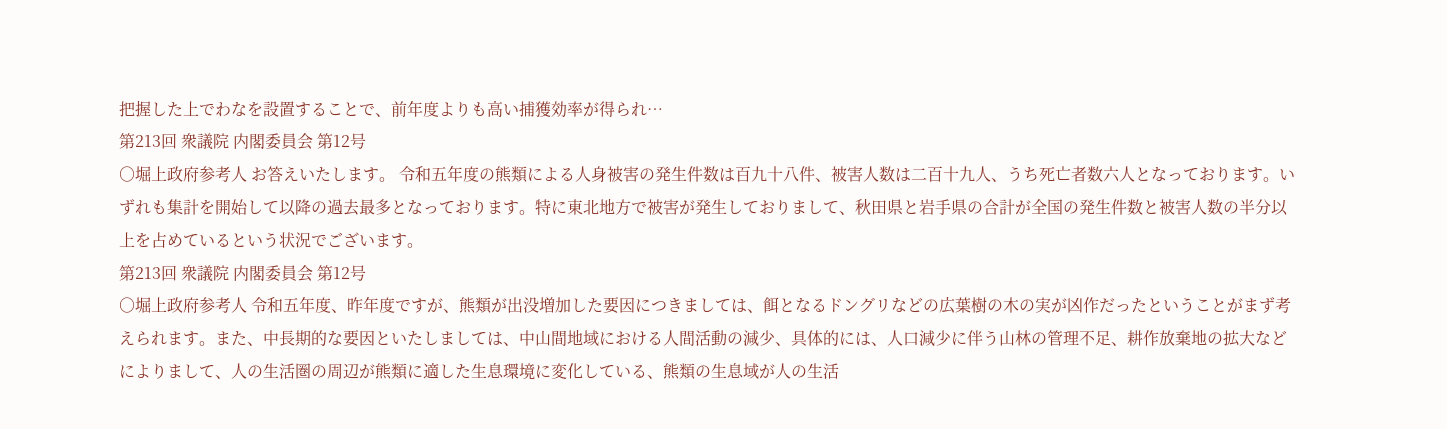把握した上でわなを設置することで、前年度よりも高い捕獲効率が得られ…
第213回 衆議院 内閣委員会 第12号
○堀上政府参考人 お答えいたします。 令和五年度の熊類による人身被害の発生件数は百九十八件、被害人数は二百十九人、うち死亡者数六人となっております。いずれも集計を開始して以降の過去最多となっております。特に東北地方で被害が発生しておりまして、秋田県と岩手県の合計が全国の発生件数と被害人数の半分以上を占めているという状況でございます。
第213回 衆議院 内閣委員会 第12号
○堀上政府参考人 令和五年度、昨年度ですが、熊類が出没増加した要因につきましては、餌となるドングリなどの広葉樹の木の実が凶作だったということがまず考えられます。また、中長期的な要因といたしましては、中山間地域における人間活動の減少、具体的には、人口減少に伴う山林の管理不足、耕作放棄地の拡大などによりまして、人の生活圏の周辺が熊類に適した生息環境に変化している、熊類の生息域が人の生活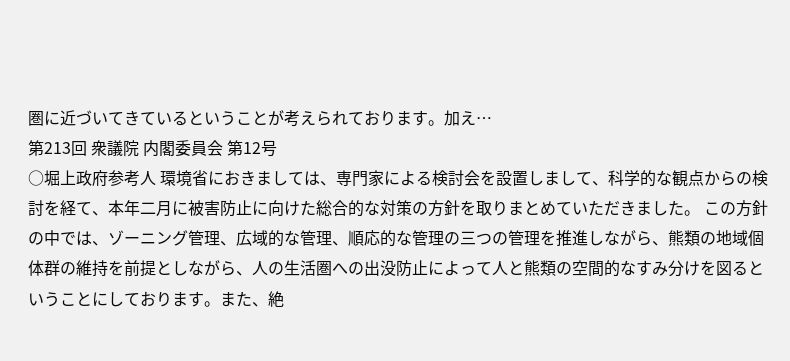圏に近づいてきているということが考えられております。加え…
第213回 衆議院 内閣委員会 第12号
○堀上政府参考人 環境省におきましては、専門家による検討会を設置しまして、科学的な観点からの検討を経て、本年二月に被害防止に向けた総合的な対策の方針を取りまとめていただきました。 この方針の中では、ゾーニング管理、広域的な管理、順応的な管理の三つの管理を推進しながら、熊類の地域個体群の維持を前提としながら、人の生活圏への出没防止によって人と熊類の空間的なすみ分けを図るということにしております。また、絶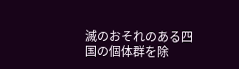滅のおそれのある四国の個体群を除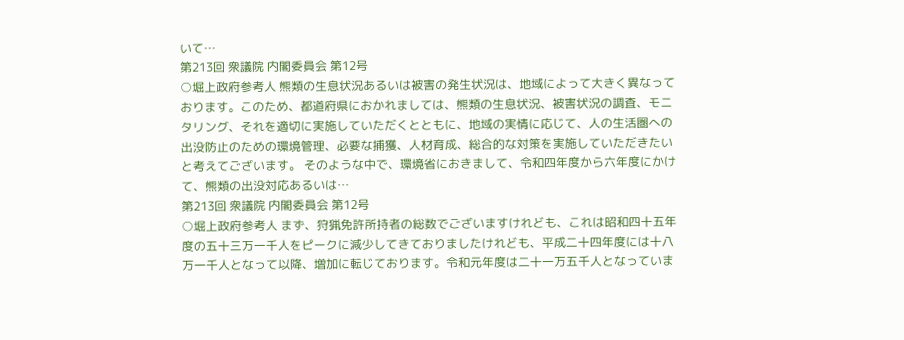いて…
第213回 衆議院 内閣委員会 第12号
○堀上政府参考人 熊類の生息状況あるいは被害の発生状況は、地域によって大きく異なっております。このため、都道府県におかれましては、熊類の生息状況、被害状況の調査、モニタリング、それを適切に実施していただくとともに、地域の実情に応じて、人の生活圏への出没防止のための環境管理、必要な捕獲、人材育成、総合的な対策を実施していただきたいと考えてございます。 そのような中で、環境省におきまして、令和四年度から六年度にかけて、熊類の出没対応あるいは…
第213回 衆議院 内閣委員会 第12号
○堀上政府参考人 まず、狩猟免許所持者の総数でございますけれども、これは昭和四十五年度の五十三万一千人をピークに減少してきておりましたけれども、平成二十四年度には十八万一千人となって以降、増加に転じております。令和元年度は二十一万五千人となっていま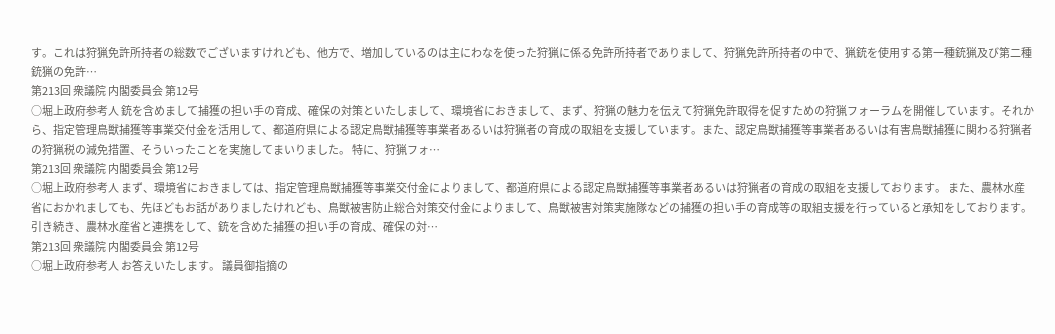す。これは狩猟免許所持者の総数でございますけれども、他方で、増加しているのは主にわなを使った狩猟に係る免許所持者でありまして、狩猟免許所持者の中で、猟銃を使用する第一種銃猟及び第二種銃猟の免許…
第213回 衆議院 内閣委員会 第12号
○堀上政府参考人 銃を含めまして捕獲の担い手の育成、確保の対策といたしまして、環境省におきまして、まず、狩猟の魅力を伝えて狩猟免許取得を促すための狩猟フォーラムを開催しています。それから、指定管理鳥獣捕獲等事業交付金を活用して、都道府県による認定鳥獣捕獲等事業者あるいは狩猟者の育成の取組を支援しています。また、認定鳥獣捕獲等事業者あるいは有害鳥獣捕獲に関わる狩猟者の狩猟税の減免措置、そういったことを実施してまいりました。 特に、狩猟フォ…
第213回 衆議院 内閣委員会 第12号
○堀上政府参考人 まず、環境省におきましては、指定管理鳥獣捕獲等事業交付金によりまして、都道府県による認定鳥獣捕獲等事業者あるいは狩猟者の育成の取組を支援しております。 また、農林水産省におかれましても、先ほどもお話がありましたけれども、鳥獣被害防止総合対策交付金によりまして、鳥獣被害対策実施隊などの捕獲の担い手の育成等の取組支援を行っていると承知をしております。 引き続き、農林水産省と連携をして、銃を含めた捕獲の担い手の育成、確保の対…
第213回 衆議院 内閣委員会 第12号
○堀上政府参考人 お答えいたします。 議員御指摘の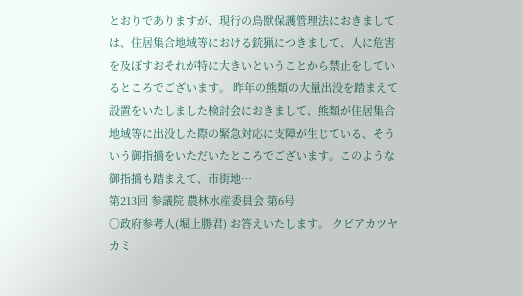とおりでありますが、現行の鳥獣保護管理法におきましては、住居集合地域等における銃猟につきまして、人に危害を及ぼすおそれが特に大きいということから禁止をしているところでございます。 昨年の熊類の大量出没を踏まえて設置をいたしました検討会におきまして、熊類が住居集合地域等に出没した際の緊急対応に支障が生じている、そういう御指摘をいただいたところでございます。このような御指摘も踏まえて、市街地…
第213回 参議院 農林水産委員会 第6号
○政府参考人(堀上勝君) お答えいたします。 クビアカツヤカミ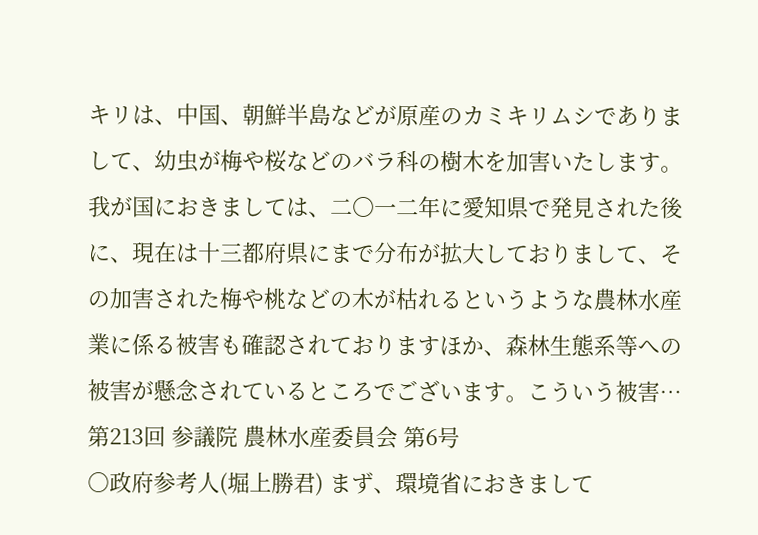キリは、中国、朝鮮半島などが原産のカミキリムシでありまして、幼虫が梅や桜などのバラ科の樹木を加害いたします。 我が国におきましては、二〇一二年に愛知県で発見された後に、現在は十三都府県にまで分布が拡大しておりまして、その加害された梅や桃などの木が枯れるというような農林水産業に係る被害も確認されておりますほか、森林生態系等への被害が懸念されているところでございます。こういう被害…
第213回 参議院 農林水産委員会 第6号
○政府参考人(堀上勝君) まず、環境省におきまして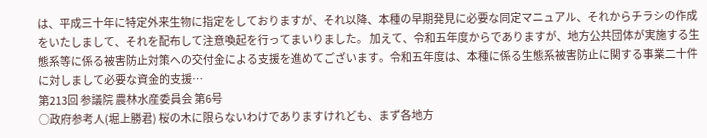は、平成三十年に特定外来生物に指定をしておりますが、それ以降、本種の早期発見に必要な同定マニュアル、それからチラシの作成をいたしまして、それを配布して注意喚起を行ってまいりました。 加えて、令和五年度からでありますが、地方公共団体が実施する生態系等に係る被害防止対策への交付金による支援を進めてございます。令和五年度は、本種に係る生態系被害防止に関する事業二十件に対しまして必要な資金的支援…
第213回 参議院 農林水産委員会 第6号
○政府参考人(堀上勝君) 桜の木に限らないわけでありますけれども、まず各地方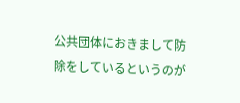公共団体におきまして防除をしているというのが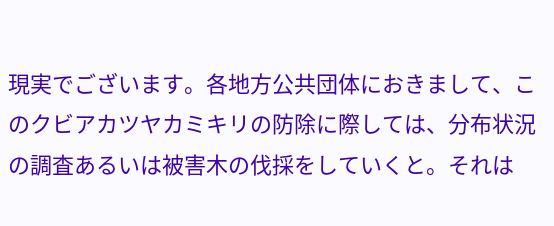現実でございます。各地方公共団体におきまして、このクビアカツヤカミキリの防除に際しては、分布状況の調査あるいは被害木の伐採をしていくと。それは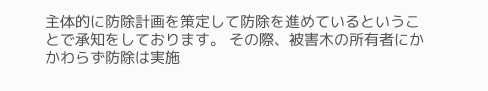主体的に防除計画を策定して防除を進めているということで承知をしております。 その際、被害木の所有者にかかわらず防除は実施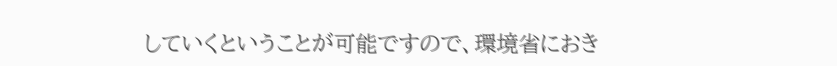していくということが可能ですので、環境省におき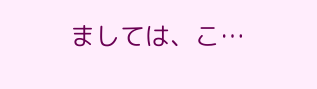ましては、こ…